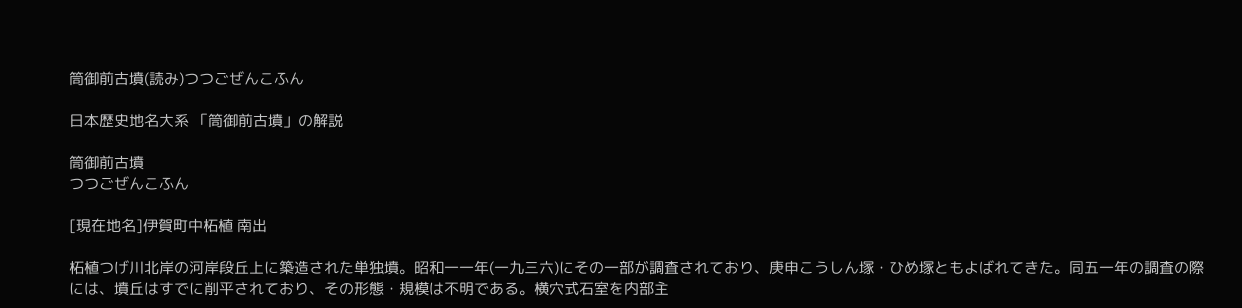筒御前古墳(読み)つつごぜんこふん

日本歴史地名大系 「筒御前古墳」の解説

筒御前古墳
つつごぜんこふん

[現在地名]伊賀町中柘植 南出

柘植つげ川北岸の河岸段丘上に築造された単独墳。昭和一一年(一九三六)にその一部が調査されており、庚申こうしん塚・ひめ塚ともよばれてきた。同五一年の調査の際には、墳丘はすでに削平されており、その形態・規模は不明である。横穴式石室を内部主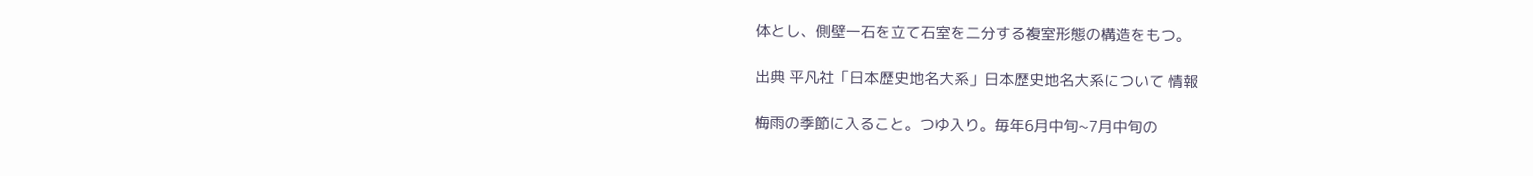体とし、側壁一石を立て石室を二分する複室形態の構造をもつ。

出典 平凡社「日本歴史地名大系」日本歴史地名大系について 情報

梅雨の季節に入ること。つゆ入り。毎年6月中旬~7月中旬の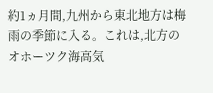約1ヵ月間,九州から東北地方は梅雨の季節に入る。これは,北方のオホーツク海高気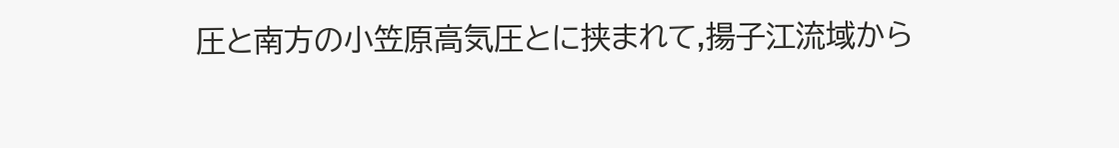圧と南方の小笠原高気圧とに挟まれて,揚子江流域から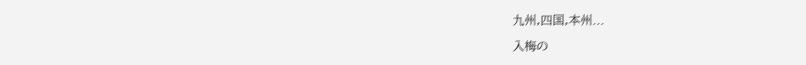九州,四国,本州...

入梅の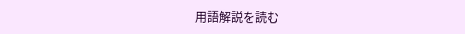用語解説を読む